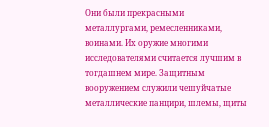Они были прекрасными металлургами, ремесленниками, воинами. Их оружие многими исследователями считается лучшим в тогдашнем мире. Защитным вооружением служили чешуйчатые металлические панцири, шлемы, щиты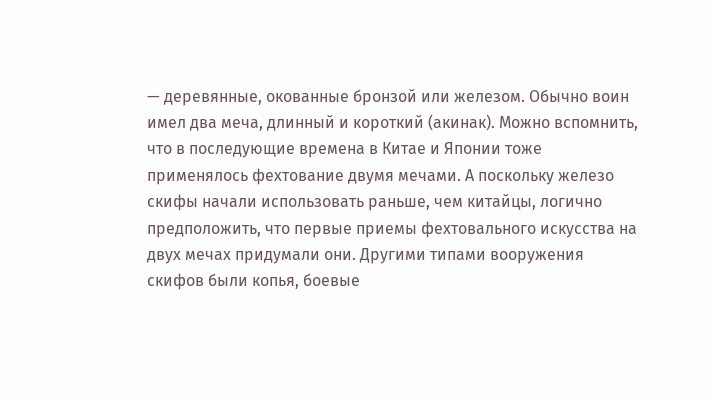— деревянные, окованные бронзой или железом. Обычно воин имел два меча, длинный и короткий (акинак). Можно вспомнить, что в последующие времена в Китае и Японии тоже применялось фехтование двумя мечами. А поскольку железо скифы начали использовать раньше, чем китайцы, логично предположить, что первые приемы фехтовального искусства на двух мечах придумали они. Другими типами вооружения скифов были копья, боевые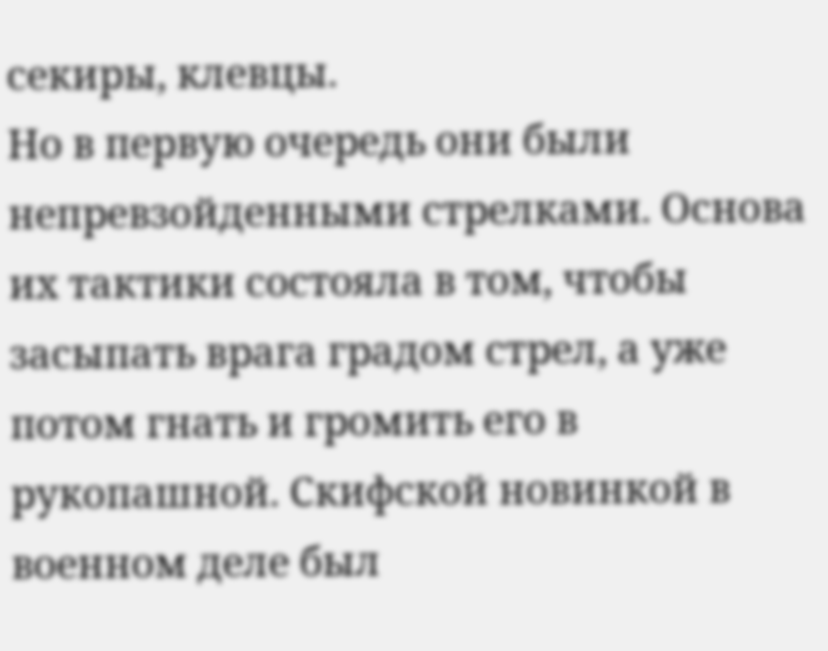секиры, клевцы.
Но в первую очередь они были непревзойденными стрелками. Основа их тактики состояла в том, чтобы засыпать врага градом стрел, а уже потом гнать и громить его в рукопашной. Скифской новинкой в военном деле был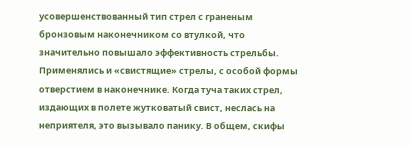усовершенствованный тип стрел с граненым бронзовым наконечником со втулкой, что значительно повышало эффективность стрельбы. Применялись и «свистящие» стрелы, с особой формы отверстием в наконечнике. Когда туча таких стрел, издающих в полете жутковатый свист, неслась на неприятеля, это вызывало панику. В общем, скифы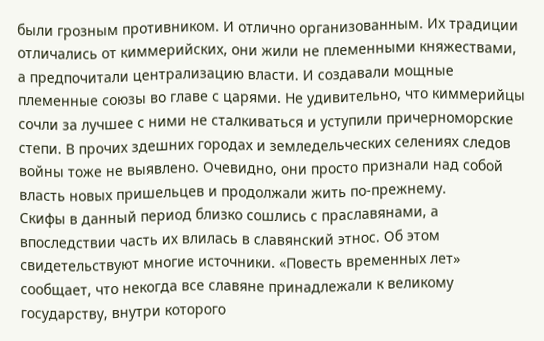были грозным противником. И отлично организованным. Их традиции отличались от киммерийских, они жили не племенными княжествами, а предпочитали централизацию власти. И создавали мощные племенные союзы во главе с царями. Не удивительно, что киммерийцы сочли за лучшее с ними не сталкиваться и уступили причерноморские степи. В прочих здешних городах и земледельческих селениях следов войны тоже не выявлено. Очевидно, они просто признали над собой власть новых пришельцев и продолжали жить по-прежнему.
Скифы в данный период близко сошлись с праславянами, а впоследствии часть их влилась в славянский этнос. Об этом свидетельствуют многие источники. «Повесть временных лет» сообщает, что некогда все славяне принадлежали к великому государству, внутри которого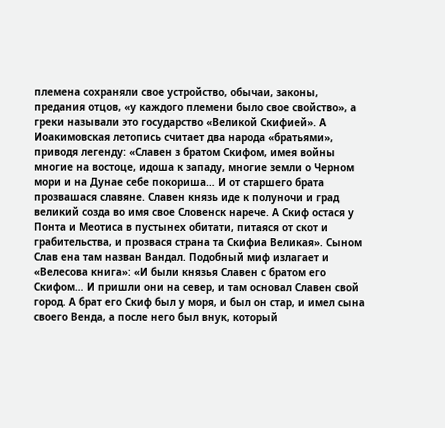племена сохраняли свое устройство, обычаи, законы, предания отцов, «у каждого племени было свое свойство», а греки называли это государство «Великой Скифией». А Иоакимовская летопись считает два народа «братьями», приводя легенду: «Славен з братом Скифом, имея войны многие на востоце, идоша к западу, многие земли о Черном мори и на Дунае себе покориша… И от старшего брата прозвашася славяне. Славен князь иде к полуночи и град великий созда во имя свое Словенск нарече. А Скиф остася у Понта и Меотиса в пустынех обитати, питаяся от скот и грабительства, и прозвася страна та Скифиа Великая». Сыном Слав ена там назван Вандал. Подобный миф излагает и «Велесова книга»: «И были князья Славен с братом его Скифом… И пришли они на север, и там основал Славен свой город. А брат его Скиф был у моря, и был он стар, и имел сына своего Венда, а после него был внук, который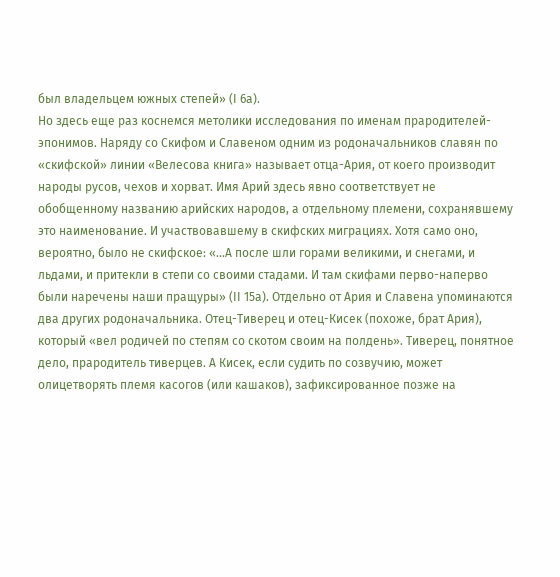был владельцем южных степей» (I 6а).
Но здесь еще раз коснемся метолики исследования по именам прародителей-эпонимов. Наряду со Скифом и Славеном одним из родоначальников славян по «скифской» линии «Велесова книга» называет отца-Ария, от коего производит народы русов, чехов и хорват. Имя Арий здесь явно соответствует не обобщенному названию арийских народов, а отдельному племени, сохранявшему это наименование. И участвовавшему в скифских миграциях. Хотя само оно, вероятно, было не скифское: «…А после шли горами великими, и снегами, и льдами, и притекли в степи со своими стадами. И там скифами перво-наперво были наречены наши пращуры» (II 15а). Отдельно от Ария и Славена упоминаются два других родоначальника. Отец-Тиверец и отец-Кисек (похоже, брат Ария), который «вел родичей по степям со скотом своим на полдень». Тиверец, понятное дело, прародитель тиверцев. А Кисек, если судить по созвучию, может олицетворять племя касогов (или кашаков), зафиксированное позже на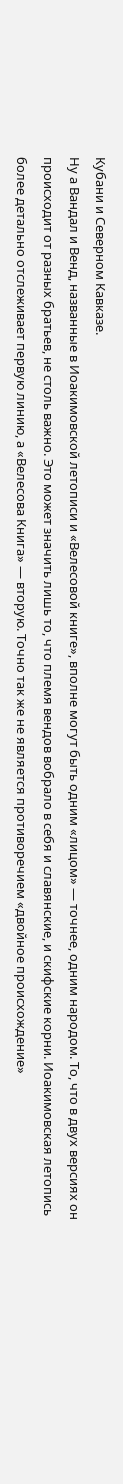Кубани и Северном Кавказе.
Ну а Вандал и Венд, названные в Иоакимовской летописи и «Велесовой книге», вполне могут быть одним «лицом» — точнее, одним народом. То, что в двух версиях он происходит от разных братьев, не столь важно. Это может значить лишь то, что племя вендов вобрало в себя и славянские, и скифские корни. Иоакимовская летопись более детально отслеживает первую линию, а «Велесова Книга» — вторую. Точно так же не является противоречием «двойное происхождение»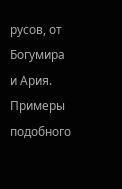русов, от Богумира и Ария. Примеры подобного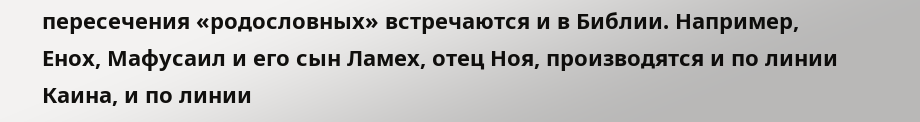пересечения «родословных» встречаются и в Библии. Например, Енох, Мафусаил и его сын Ламех, отец Ноя, производятся и по линии Каина, и по линии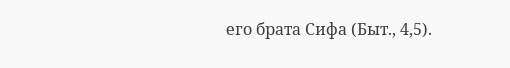его брата Сифа (Быт., 4,5).